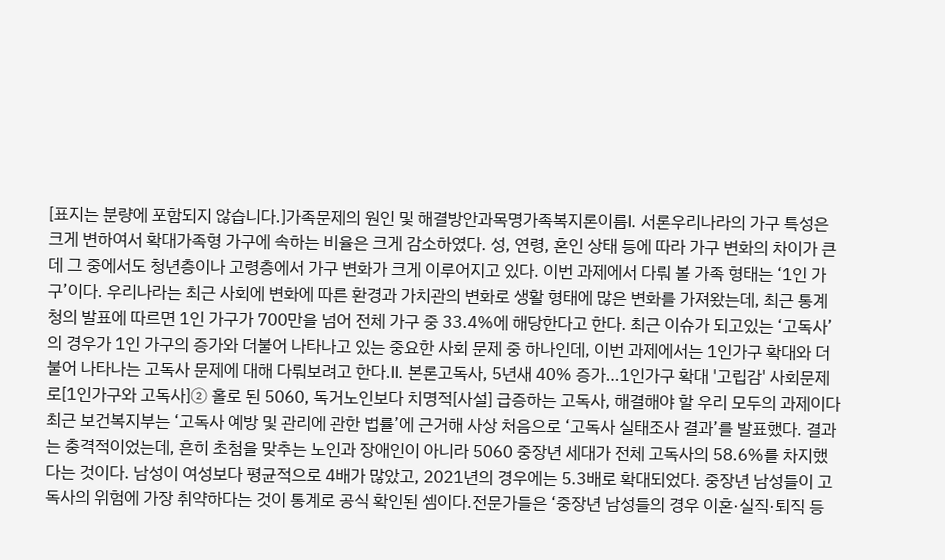[표지는 분량에 포함되지 않습니다.]가족문제의 원인 및 해결방안과목명가족복지론이름I. 서론우리나라의 가구 특성은 크게 변하여서 확대가족형 가구에 속하는 비율은 크게 감소하였다. 성, 연령, 혼인 상태 등에 따라 가구 변화의 차이가 큰데 그 중에서도 청년층이나 고령층에서 가구 변화가 크게 이루어지고 있다. 이번 과제에서 다뤄 볼 가족 형태는 ‘1인 가구’이다. 우리나라는 최근 사회에 변화에 따른 환경과 가치관의 변화로 생활 형태에 많은 변화를 가져왔는데, 최근 통계청의 발표에 따르면 1인 가구가 700만을 넘어 전체 가구 중 33.4%에 해당한다고 한다. 최근 이슈가 되고있는 ‘고독사’의 경우가 1인 가구의 증가와 더불어 나타나고 있는 중요한 사회 문제 중 하나인데, 이번 과제에서는 1인가구 확대와 더불어 나타나는 고독사 문제에 대해 다뤄보려고 한다.II. 본론고독사, 5년새 40% 증가…1인가구 확대 '고립감' 사회문제로[1인가구와 고독사]② 홀로 된 5060, 독거노인보다 치명적[사설] 급증하는 고독사, 해결해야 할 우리 모두의 과제이다최근 보건복지부는 ‘고독사 예방 및 관리에 관한 법률’에 근거해 사상 처음으로 ‘고독사 실태조사 결과’를 발표했다. 결과는 충격적이었는데, 흔히 초첨을 맞추는 노인과 장애인이 아니라 5060 중장년 세대가 전체 고독사의 58.6%를 차지했다는 것이다. 남성이 여성보다 평균적으로 4배가 많았고, 2021년의 경우에는 5.3배로 확대되었다. 중장년 남성들이 고독사의 위험에 가장 취약하다는 것이 통계로 공식 확인된 셈이다.전문가들은 ‘중장년 남성들의 경우 이혼·실직·퇴직 등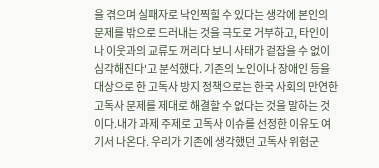을 겪으며 실패자로 낙인찍힐 수 있다는 생각에 본인의 문제를 밖으로 드러내는 것을 극도로 거부하고, 타인이나 이웃과의 교류도 꺼리다 보니 사태가 겉잡을 수 없이 심각해진다'고 분석했다. 기존의 노인이나 장애인 등을 대상으로 한 고독사 방지 정책으로는 한국 사회의 만연한 고독사 문제를 제대로 해결할 수 없다는 것을 말하는 것이다.내가 과제 주제로 고독사 이슈를 선정한 이유도 여기서 나온다. 우리가 기존에 생각했던 고독사 위험군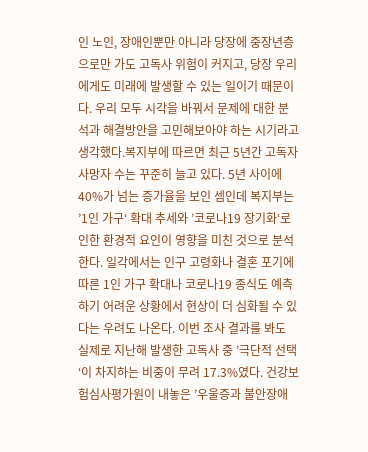인 노인, 장애인뿐만 아니라 당장에 중장년층으로만 가도 고독사 위험이 커지고, 당장 우리에게도 미래에 발생할 수 있는 일이기 때문이다. 우리 모두 시각을 바꿔서 문제에 대한 분석과 해결방안을 고민해보아야 하는 시기라고 생각했다.복지부에 따르면 최근 5년간 고독자 사망자 수는 꾸준히 늘고 있다. 5년 사이에 40%가 넘는 증가율을 보인 셈인데 복지부는 ’1인 가구‘ 확대 추세와 ’코로나19 장기화‘로 인한 환경적 요인이 영향을 미친 것으로 분석한다. 일각에서는 인구 고령화나 결혼 포기에 따른 1인 가구 확대나 코로나19 종식도 예측하기 어려운 상황에서 현상이 더 심화될 수 있다는 우려도 나온다. 이번 조사 결과를 봐도 실제로 지난해 발생한 고독사 중 ’극단적 선택‘이 차지하는 비중이 무려 17.3%였다. 건강보험심사평가원이 내놓은 ’우울증과 불안장애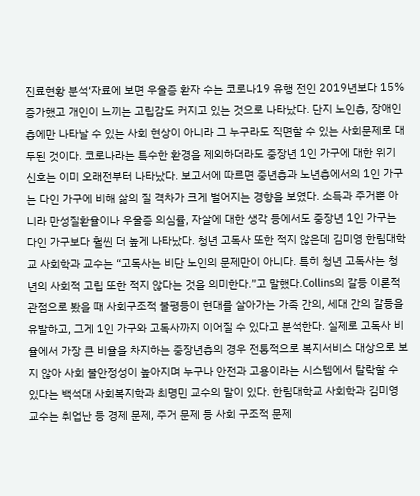진료현황 분석‘자료에 보면 우울증 환자 수는 코로나19 유행 전인 2019년보다 15% 증가했고 개인이 느끼는 고립감도 커지고 있는 것으로 나타났다. 단지 노인층, 장애인층에만 나타날 수 있는 사회 현상이 아니라 그 누구라도 직면할 수 있는 사회문제로 대두된 것이다. 코로나라는 특수한 환경을 제외하더라도 중장년 1인 가구에 대한 위기 신호는 이미 오래전부터 나타났다. 보고서에 따르면 중년층과 노년층에서의 1인 가구는 다인 가구에 비해 삶의 질 격차가 크게 벌어지는 경향을 보였다. 소득과 주거뿐 아니라 만성질환율이나 우울증 의심률, 자살에 대한 생각 등에서도 중장년 1인 가구는 다인 가구보다 훨씬 더 높게 나타났다. 청년 고독사 또한 적지 않은데 김미영 한림대학교 사회학과 교수는 “고독사는 비단 노인의 문제만이 아니다. 특히 청년 고독사는 청년의 사회적 고립 또한 적지 않다는 것을 의미한다.”고 말했다.Collins의 갈등 이론적 관점으로 봤을 때 사회구조적 불평등이 현대를 살아가는 가족 간의, 세대 간의 갈등을 유발하고, 그게 1인 가구와 고독사까지 이어질 수 있다고 분석한다. 실제로 고독사 비율에서 가장 큰 비율을 차지하는 중장년층의 경우 전통적으로 복지서비스 대상으로 보지 않아 사회 불안정성이 높아지며 누구나 안전과 고용이라는 시스템에서 탈락할 수 있다는 백석대 사회복지학과 최명민 교수의 말이 있다. 한림대학교 사회학과 김미영 교수는 취업난 등 경제 문제, 주거 문제 등 사회 구조적 문제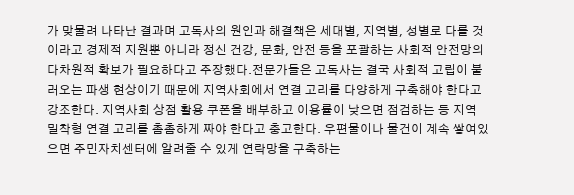가 맞물려 나타난 결과며 고독사의 원인과 해결책은 세대별, 지역별, 성별로 다를 것이라고 경제적 지원뿐 아니라 정신 건강, 문화, 안전 등을 포괄하는 사회적 안전망의 다차원적 확보가 필요하다고 주장했다.전문가들은 고독사는 결국 사회적 고립이 불러오는 파생 현상이기 때문에 지역사회에서 연결 고리를 다양하게 구축해야 한다고 강조한다. 지역사회 상점 활용 쿠폰을 배부하고 이용률이 낮으면 점검하는 등 지역 밀착형 연결 고리를 촘촘하게 짜야 한다고 충고한다. 우편물이나 물건이 계속 쌓여있으면 주민자치센터에 알려줄 수 있게 연락망을 구축하는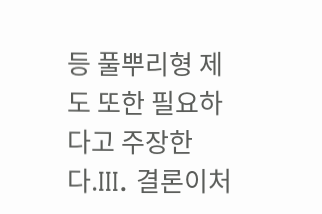등 풀뿌리형 제도 또한 필요하다고 주장한다.III. 결론이처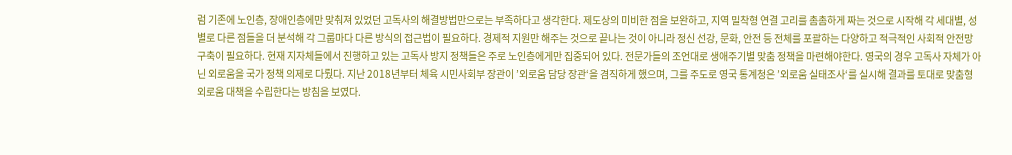럼 기존에 노인층, 장애인층에만 맞춰져 있었던 고독사의 해결방법만으로는 부족하다고 생각한다. 제도상의 미비한 점을 보완하고, 지역 밀착형 연결 고리를 촘촘하게 짜는 것으로 시작해 각 세대별, 성별로 다른 점들을 더 분석해 각 그룹마다 다른 방식의 접근법이 필요하다. 경제적 지원만 해주는 것으로 끝나는 것이 아니라 정신 선강, 문화, 안전 등 전체를 포괄하는 다양하고 적극적인 사회적 안전망 구축이 필요하다. 현재 지자체들에서 진행하고 있는 고독사 방지 정책들은 주로 노인층에게만 집중되어 있다. 전문가들의 조언대로 생애주기별 맞춤 정책을 마련해야한다. 영국의 경우 고독사 자체가 아닌 외로움을 국가 정책 의제로 다뤘다. 지난 2018년부터 체육 시민사회부 장관이 ’외로움 담당 장관‘을 겸직하게 했으며, 그를 주도로 영국 통계청은 ’외로움 실태조사‘를 실시해 결과를 토대로 맞춤형 외로움 대책을 수립한다는 방침을 보였다.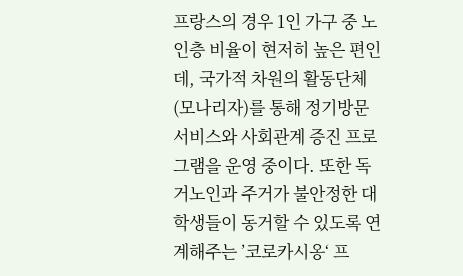프랑스의 경우 1인 가구 중 노인층 비율이 현저히 높은 편인데, 국가적 차원의 활동단체(모나리자)를 통해 정기방문 서비스와 사회관계 증진 프로그램을 운영 중이다. 또한 독거노인과 주거가 불안정한 대학생들이 동거할 수 있도록 연계해주는 ’코로카시옹‘ 프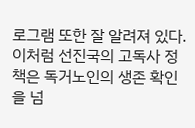로그램 또한 잘 알려져 있다. 이처럼 선진국의 고독사 정책은 독거노인의 생존 확인을 넘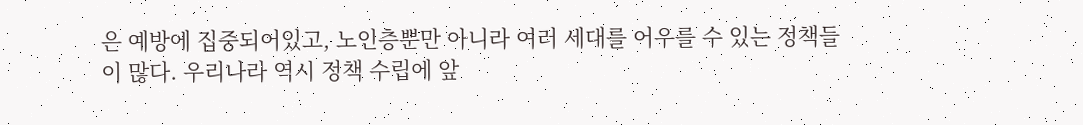은 예방에 집중되어있고, 노인층뿐만 아니라 여러 세대를 어우를 수 있는 정책들이 많다. 우리나라 역시 정책 수립에 앞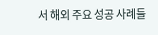서 해외 주요 성공 사례들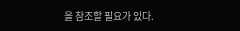을 참조할 필요가 있다.